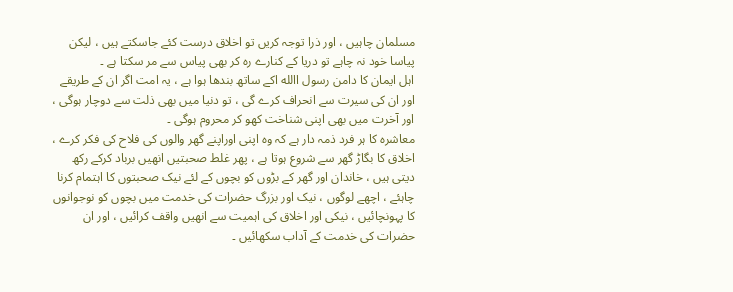مسلمان چاہیں ، اور ذرا توجہ کریں تو اخلاق درست کئے جاسکتے ہیں ، لیکن پیاسا خود نہ چاہے تو دریا کے کنارے رہ کر بھی پیاس سے مر سکتا ہے ۔
اہل ایمان کا دامن رسول االله اکے ساتھ بندھا ہوا ہے ، یہ امت اگر ان کے طریقے اور ان کی سیرت سے انحراف کرے گی ، تو دنیا میں بھی ذلت سے دوچار ہوگی ، اور آخرت میں بھی اپنی شناخت کھو کر محروم ہوگی ۔
معاشرہ کا ہر فرد ذمہ دار ہے کہ وہ اپنی اوراپنے گھر والوں کی فلاح کی فکر کرے ، اخلاق کا بگاڑ گھر سے شروع ہوتا ہے ، پھر غلط صحبتیں انھیں برباد کرکے رکھ دیتی ہیں ، خاندان اور گھر کے بڑوں کو بچوں کے لئے نیک صحبتوں کا اہتمام کرنا چاہئے ، اچھے لوگوں ، نیک اور بزرگ حضرات کی خدمت میں بچوں کو نوجوانوں کا پہونچائیں ، نیکی اور اخلاق کی اہمیت سے انھیں واقف کرائیں ، اور ان حضرات کی خدمت کے آداب سکھائیں ۔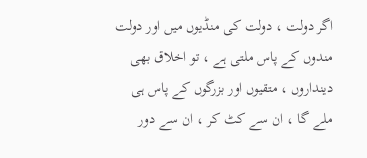اگر دولت ، دولت کی منڈیوں میں اور دولت مندوں کے پاس ملتی ہے ، تو اخلاق بھی دینداروں ، متقیوں اور بزرگوں کے پاس ہی ملے گا ، ان سے کٹ کر ، ان سے دور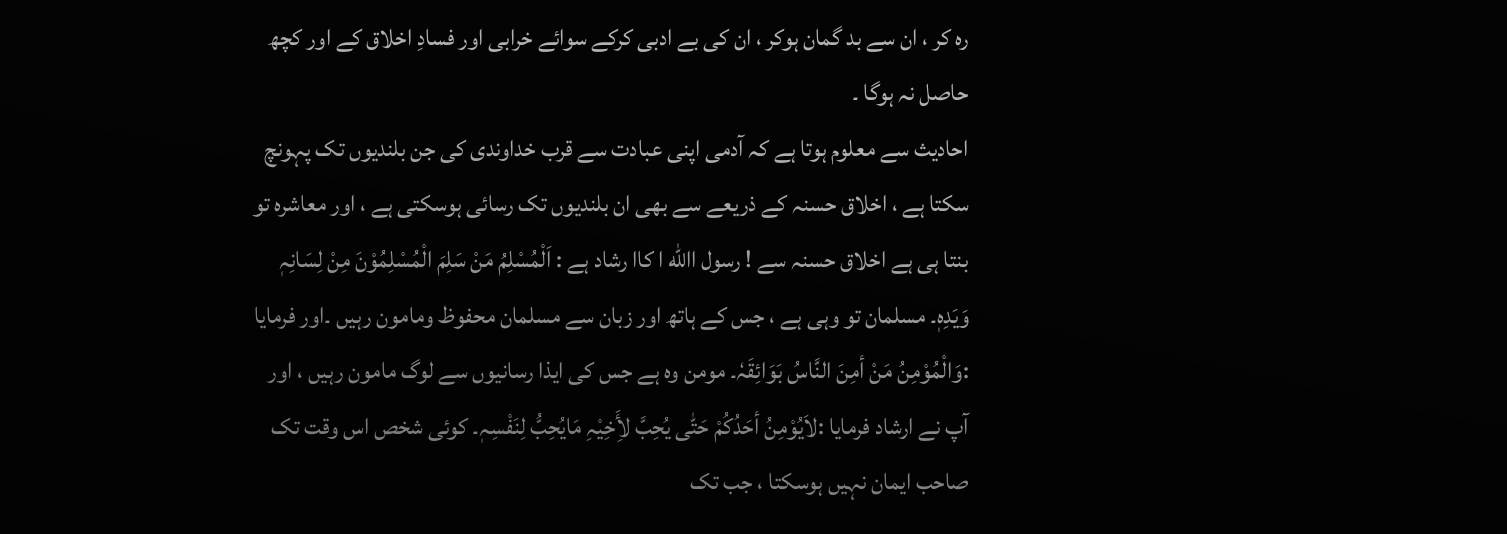رہ کر ، ان سے بد گمان ہوکر ، ان کی بے ادبی کرکے سوائے خرابی اور فسادِ اخلاق کے اور کچھ حاصل نہ ہوگا ۔
احادیث سے معلوم ہوتا ہے کہ آدمی اپنی عبادت سے قرب خداوندی کی جن بلندیوں تک پہونچ سکتا ہے ، اخلاق حسنہ کے ذریعے سے بھی ان بلندیوں تک رسائی ہوسکتی ہے ، اور معاشرہ تو بنتا ہی ہے اخلاق حسنہ سے ! رسول االله ا کاا رشاد ہے : اَلْمُسْلِمُ مَنْ سَلِمَ الْمُسْلِمُوْنَ مِنْ لِسَانِہٖ وَیَدِہٖ۔ مسلمان تو وہی ہے ، جس کے ہاتھ اور زبان سے مسلمان محفوظ ومامون رہیں ۔اور فرمایا :وَالْمُوْمِنُ مَنْ أمِنَ النَّاسُ بَوَائِقَہٗ۔ مومن وہ ہے جس کی ایذا رسانیوں سے لوگ مامون رہیں ، اور آپ نے ارشاد فرمایا :لاَیُوْمِنُ أحَدُکُمْ حَتّٰی یُحِبَّ لأَِخِیْہِ مَایُحِبُّ لِنَفْسِہٖ۔ کوئی شخص اس وقت تک صاحب ایمان نہیں ہوسکتا ، جب تک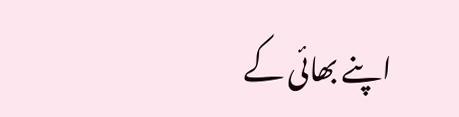اپنے بھائی کے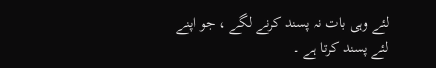لئے وہی بات نہ پسند کرنے لگے ، جو اپنے لئے پسند کرتا ہے ۔